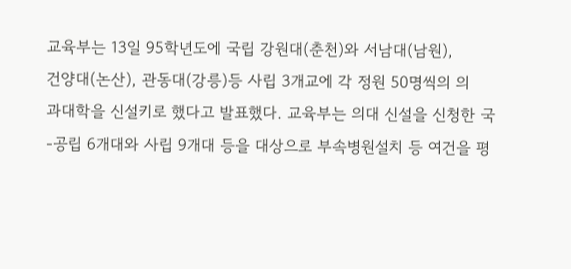교육부는 13일 95학년도에 국립 강원대(춘천)와 서남대(남원),
건양대(논산), 관동대(강릉)등 사립 3개교에 각 정원 50명씩의 의
과대학을 신설키로 했다고 발표했다. 교육부는 의대 신설을 신청한 국
-공립 6개대와 사립 9개대 등을 대상으로 부속병원설치 등 여건을 평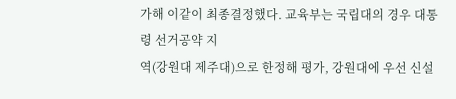가해 이같이 최종결정했다. 교육부는 국립대의 경우 대통령 선거공약 지
역(강원대 제주대)으로 한정해 평가, 강원대에 우선 신설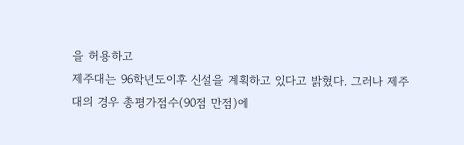을 허용하고
제주대는 96학년도이후 신설을 계획하고 있다고 밝혔다. 그러나 제주
대의 경우 총평가점수(90점 만점)에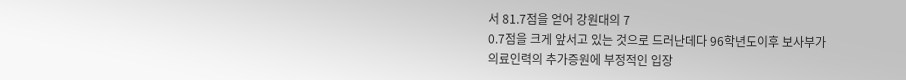서 81.7점을 얻어 강원대의 7
0.7점을 크게 앞서고 있는 것으로 드러난데다 96학년도이후 보사부가
의료인력의 추가증원에 부정적인 입장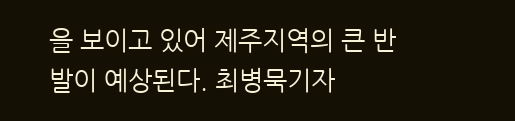을 보이고 있어 제주지역의 큰 반
발이 예상된다. 최병묵기자